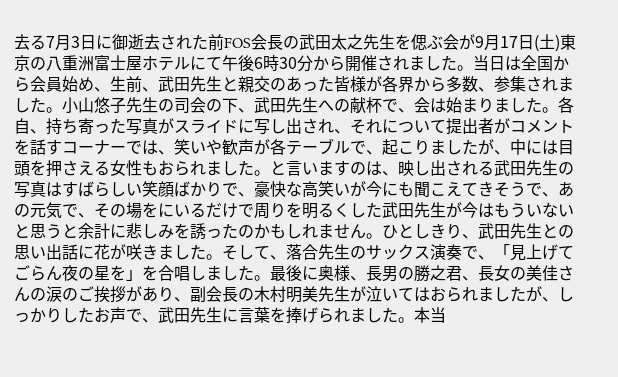去る7月3日に御逝去された前FOS会長の武田太之先生を偲ぶ会が9月17日(土)東京の八重洲富士屋ホテルにて午後6時30分から開催されました。当日は全国から会員始め、生前、武田先生と親交のあった皆様が各界から多数、参集されました。小山悠子先生の司会の下、武田先生への献杯で、会は始まりました。各自、持ち寄った写真がスライドに写し出され、それについて提出者がコメントを話すコーナーでは、笑いや歓声が各テーブルで、起こりましたが、中には目頭を押さえる女性もおられました。と言いますのは、映し出される武田先生の写真はすばらしい笑顔ばかりで、豪快な高笑いが今にも聞こえてきそうで、あの元気で、その場をにいるだけで周りを明るくした武田先生が今はもういないと思うと余計に悲しみを誘ったのかもしれません。ひとしきり、武田先生との思い出話に花が咲きました。そして、落合先生のサックス演奏で、「見上げてごらん夜の星を」を合唱しました。最後に奥様、長男の勝之君、長女の美佳さんの涙のご挨拶があり、副会長の木村明美先生が泣いてはおられましたが、しっかりしたお声で、武田先生に言葉を捧げられました。本当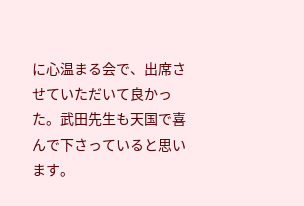に心温まる会で、出席させていただいて良かった。武田先生も天国で喜んで下さっていると思います。